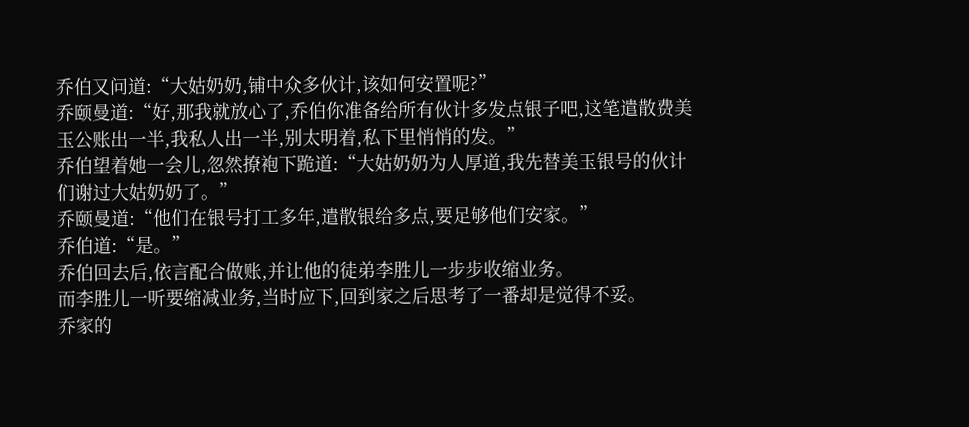乔伯又问道:“大姑奶奶,铺中众多伙计,该如何安置呢?”
乔颐曼道:“好,那我就放心了,乔伯你准备给所有伙计多发点银子吧,这笔遣散费美玉公账出一半,我私人出一半,别太明着,私下里悄悄的发。”
乔伯望着她一会儿,忽然撩袍下跪道:“大姑奶奶为人厚道,我先替美玉银号的伙计们谢过大姑奶奶了。”
乔颐曼道:“他们在银号打工多年,遣散银给多点,要足够他们安家。”
乔伯道:“是。”
乔伯回去后,依言配合做账,并让他的徒弟李胜儿一步步收缩业务。
而李胜儿一听要缩减业务,当时应下,回到家之后思考了一番却是觉得不妥。
乔家的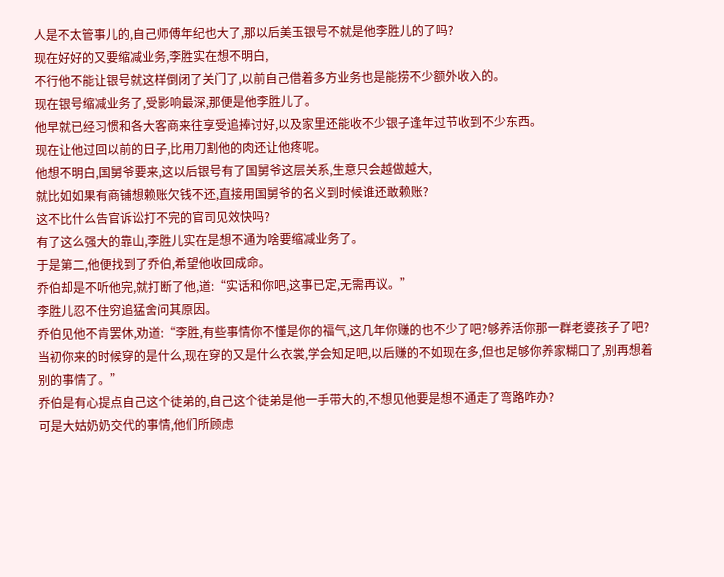人是不太管事儿的,自己师傅年纪也大了,那以后美玉银号不就是他李胜儿的了吗?
现在好好的又要缩减业务,李胜实在想不明白,
不行他不能让银号就这样倒闭了关门了,以前自己借着多方业务也是能捞不少额外收入的。
现在银号缩减业务了,受影响最深,那便是他李胜儿了。
他早就已经习惯和各大客商来往享受追捧讨好,以及家里还能收不少银子逢年过节收到不少东西。
现在让他过回以前的日子,比用刀割他的肉还让他疼呢。
他想不明白,国舅爷要来,这以后银号有了国舅爷这层关系,生意只会越做越大,
就比如如果有商铺想赖账欠钱不还,直接用国舅爷的名义到时候谁还敢赖账?
这不比什么告官诉讼打不完的官司见效快吗?
有了这么强大的靠山,李胜儿实在是想不通为啥要缩减业务了。
于是第二,他便找到了乔伯,希望他收回成命。
乔伯却是不听他完,就打断了他,道:“实话和你吧,这事已定,无需再议。”
李胜儿忍不住穷追猛舍问其原因。
乔伯见他不肯罢休,劝道:“李胜,有些事情你不懂是你的福气,这几年你赚的也不少了吧?够养活你那一群老婆孩子了吧?当初你来的时候穿的是什么,现在穿的又是什么衣裳,学会知足吧,以后赚的不如现在多,但也足够你养家糊口了,别再想着别的事情了。”
乔伯是有心提点自己这个徒弟的,自己这个徒弟是他一手带大的,不想见他要是想不通走了弯路咋办?
可是大姑奶奶交代的事情,他们所顾虑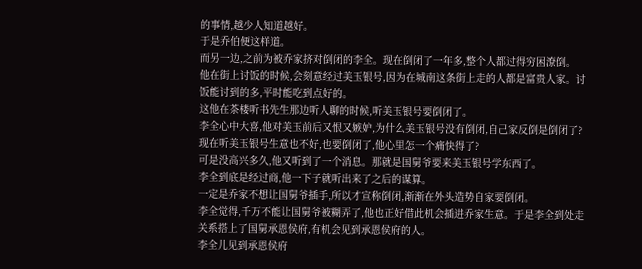的事情,越少人知道越好。
于是乔伯便这样道。
而另一边,之前为被乔家挤对倒闭的李全。现在倒闭了一年多,整个人都过得穷困潦倒。
他在街上讨饭的时候,会刻意经过美玉银号,因为在城南这条街上走的人都是富贵人家。讨饭能讨到的多,平时能吃到点好的。
这他在茶楼听书先生那边听人聊的时候,听美玉银号要倒闭了。
李全心中大喜,他对美玉前后又恨又嫉妒,为什么美玉银号没有倒闭,自己家反倒是倒闭了?
现在听美玉银号生意也不好,也要倒闭了,他心里怎一个痛快得了?
可是没高兴多久,他又听到了一个消息。那就是国舅爷要来美玉银号学东西了。
李全到底是经过商,他一下子就听出来了之后的谋算。
一定是乔家不想让国舅爷插手,所以才宣称倒闭,渐渐在外头造势自家要倒闭。
李全觉得,千万不能让国舅爷被糊弄了,他也正好借此机会插进乔家生意。于是李全到处走关系搭上了国舅承恩侯府,有机会见到承恩侯府的人。
李全儿见到承恩侯府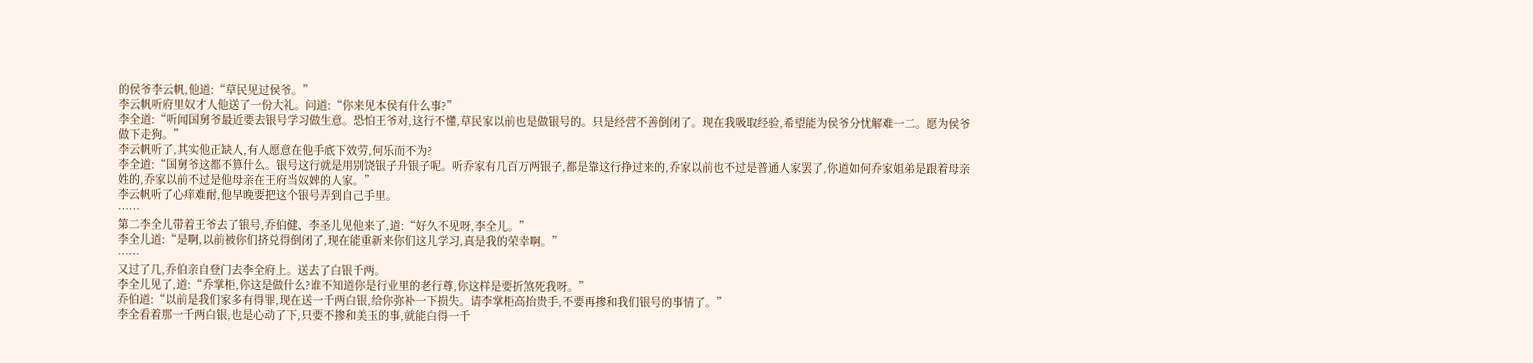的侯爷李云帆,他道:“草民见过侯爷。”
李云帆听府里奴才人他送了一份大礼。问道:“你来见本侯有什么事?”
李全道:“听闻国舅爷最近要去银号学习做生意。恐怕王爷对,这行不懂,草民家以前也是做银号的。只是经营不善倒闭了。现在我吸取经验,希望能为侯爷分忧解难一二。愿为侯爷做下走狗。”
李云帆听了,其实他正缺人,有人愿意在他手底下效劳,何乐而不为?
李全道:“国舅爷这都不算什么。银号这行就是用别饶银子升银子呢。听乔家有几百万两银子,都是靠这行挣过来的,乔家以前也不过是普通人家罢了,你道如何乔家姐弟是跟着母亲姓的,乔家以前不过是他母亲在王府当奴婢的人家。”
李云帆听了心痒难耐,他早晚要把这个银号弄到自己手里。
……
第二李全儿带着王爷去了银号,乔伯健、李圣儿见他来了,道:“好久不见呀,李全儿。”
李全儿道:“是啊,以前被你们挤兑得倒闭了,现在能重新来你们这儿学习,真是我的荣幸啊。”
……
又过了几,乔伯亲自登门去李全府上。送去了白银千两。
李全儿见了,道:“乔掌柜,你这是做什么?谁不知道你是行业里的老行尊,你这样是要折煞死我呀。”
乔伯道:“以前是我们家多有得罪,现在送一千两白银,给你弥补一下损失。请李掌柜高抬贵手,不要再掺和我们银号的事情了。”
李全看着那一千两白银,也是心动了下,只要不掺和美玉的事,就能白得一千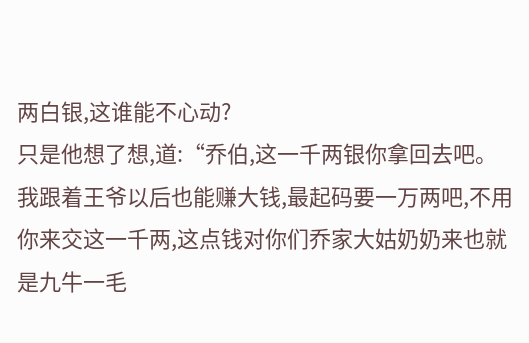两白银,这谁能不心动?
只是他想了想,道:“乔伯,这一千两银你拿回去吧。我跟着王爷以后也能赚大钱,最起码要一万两吧,不用你来交这一千两,这点钱对你们乔家大姑奶奶来也就是九牛一毛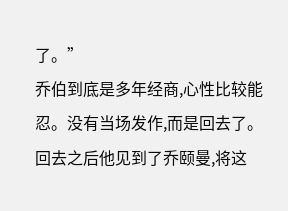了。”
乔伯到底是多年经商,心性比较能忍。没有当场发作,而是回去了。
回去之后他见到了乔颐曼,将这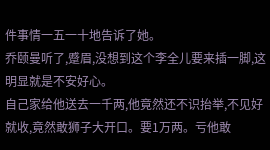件事情一五一十地告诉了她。
乔颐曼听了,蹙眉,没想到这个李全儿要来插一脚,这明显就是不安好心。
自己家给他送去一千两,他竟然还不识抬举,不见好就收,竟然敢狮子大开口。要1万两。亏他敢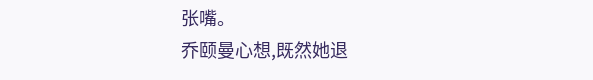张嘴。
乔颐曼心想,既然她退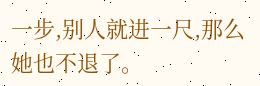一步,别人就进一尺,那么她也不退了。